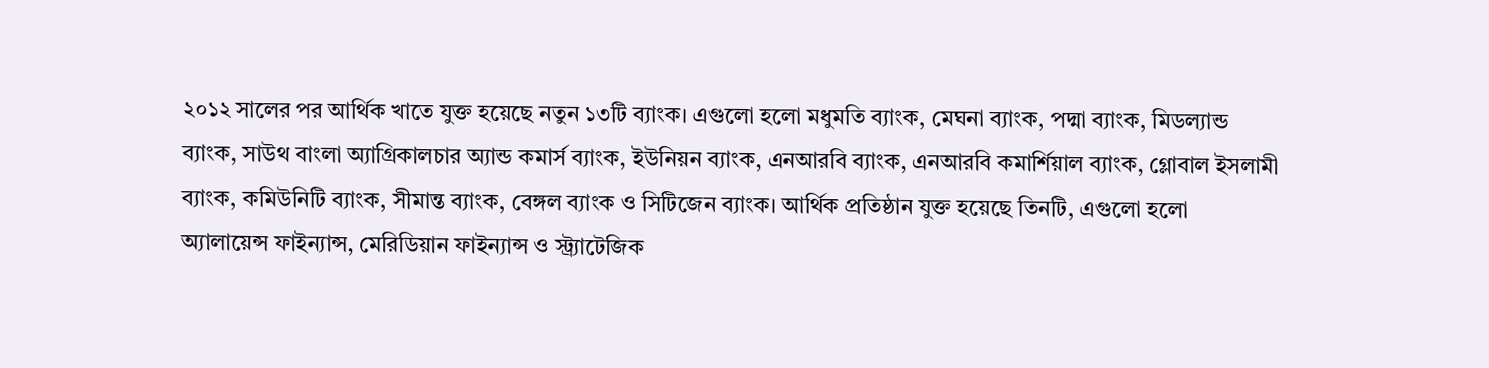২০১২ সালের পর আর্থিক খাতে যুক্ত হয়েছে নতুন ১৩টি ব্যাংক। এগুলো হলো মধুমতি ব্যাংক, মেঘনা ব্যাংক, পদ্মা ব্যাংক, মিডল্যান্ড ব্যাংক, সাউথ বাংলা অ্যাগ্রিকালচার অ্যান্ড কমার্স ব্যাংক, ইউনিয়ন ব্যাংক, এনআরবি ব্যাংক, এনআরবি কমার্শিয়াল ব্যাংক, গ্লোবাল ইসলামী ব্যাংক, কমিউনিটি ব্যাংক, সীমান্ত ব্যাংক, বেঙ্গল ব্যাংক ও সিটিজেন ব্যাংক। আর্থিক প্রতিষ্ঠান যুক্ত হয়েছে তিনটি, এগুলো হলো অ্যালায়েন্স ফাইন্যান্স, মেরিডিয়ান ফাইন্যান্স ও স্ট্র্যাটেজিক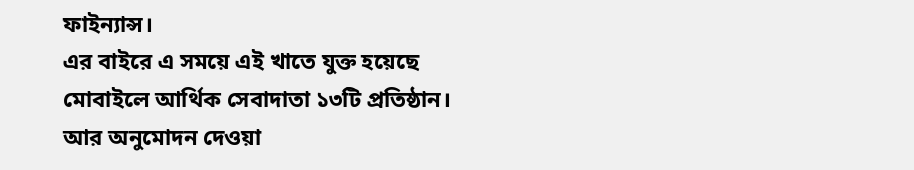ফাইন্যান্স।
এর বাইরে এ সময়ে এই খাতে যুক্ত হয়েছে মোবাইলে আর্থিক সেবাদাতা ১৩টি প্রতিষ্ঠান। আর অনুমোদন দেওয়া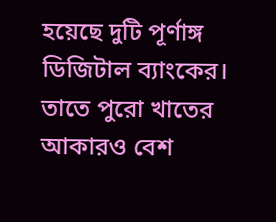হয়েছে দুটি পূর্ণাঙ্গ ডিজিটাল ব্যাংকের। তাতে পুরো খাতের আকারও বেশ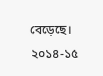বেড়েছে।
২০১৪-১৫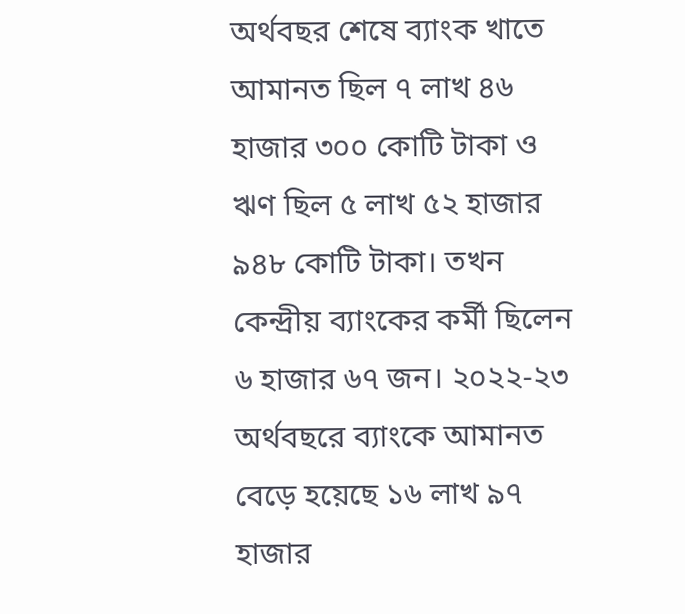অর্থবছর শেষে ব্যাংক খাতে আমানত ছিল ৭ লাখ ৪৬ হাজার ৩০০ কোটি টাকা ও ঋণ ছিল ৫ লাখ ৫২ হাজার ৯৪৮ কোটি টাকা। তখন কেন্দ্রীয় ব্যাংকের কর্মী ছিলেন ৬ হাজার ৬৭ জন। ২০২২-২৩ অর্থবছরে ব্যাংকে আমানত বেড়ে হয়েছে ১৬ লাখ ৯৭ হাজার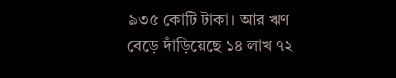৯৩৫ কোটি টাকা। আর ঋণ বেড়ে দাঁড়িয়েছে ১৪ লাখ ৭২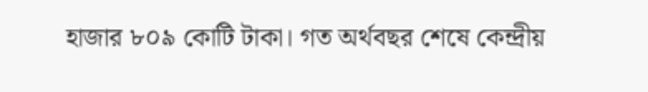হাজার ৮০৯ কোটি টাকা। গত অর্থবছর শেষে কেন্দ্রীয়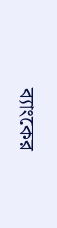ব্যাংকের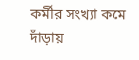কর্মীর সংখ্যা কমে দাঁড়ায়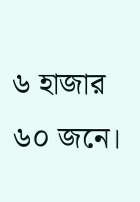৬ হাজার ৬০ জনে।